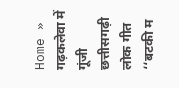Home » गढ़कलेवा में गूंजी छत्तीसगढ़ी लोक गीत ‘‘बटकी म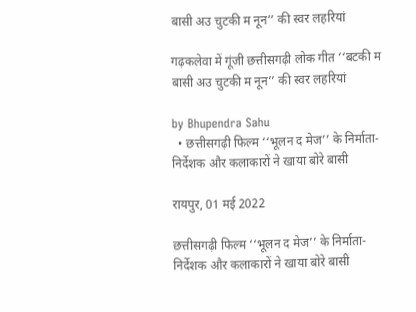बासी अउ चुटकी म नून’’ की स्वर लहरियां

गढ़कलेवा में गूंजी छत्तीसगढ़ी लोक गीत ‘‘बटकी म बासी अउ चुटकी म नून’’ की स्वर लहरियां

by Bhupendra Sahu
  • छत्तीसगढ़ी फिल्म ‘‘भूलन द मेज’’ के निर्माता-निर्देशक और कलाकारों ने खाया बोरे बासी

रायपुर, 01 मई 2022

छत्तीसगढ़ी फिल्म ‘‘भूलन द मेज’’ के निर्माता-निर्देशक और कलाकारों ने खाया बोरे बासी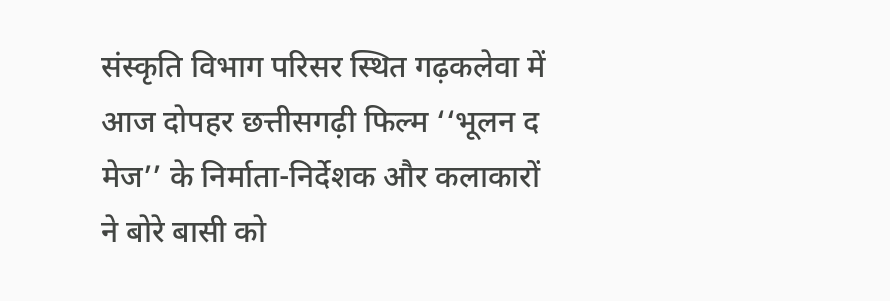संस्कृति विभाग परिसर स्थित गढ़कलेवा में आज दोपहर छत्तीसगढ़ी फिल्म ‘‘भूलन द मेज’’ के निर्माता-निर्देशक और कलाकारों ने बोरे बासी को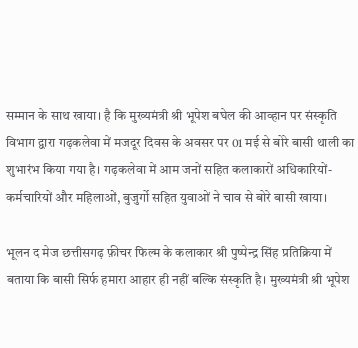सम्मान के साथ खाया। है कि मुख्यमंत्री श्री भूपेश बघेल की आव्हान पर संस्कृति विभाग द्वारा गढ़कलेवा में मजदूर दिवस के अवसर पर 01 मई से बोरे बासी थाली का शुभारंभ किया गया है। गढ़कलेवा में आम जनों सहित कलाकारों अधिकारियों-कर्मचारियों और महिलाओं, बुजुर्गो सहित युवाओं ने चाव से बोरे बासी खाया।

भूलन द मेज छत्तीसगढ़ फ़ीचर फिल्म के कलाकार श्री पुष्पेन्द्र सिंह प्रतिक्रिया में बताया कि बासी सिर्फ हमारा आहार ही नहीं बल्कि संस्कृति है। मुख्यमंत्री श्री भूपेश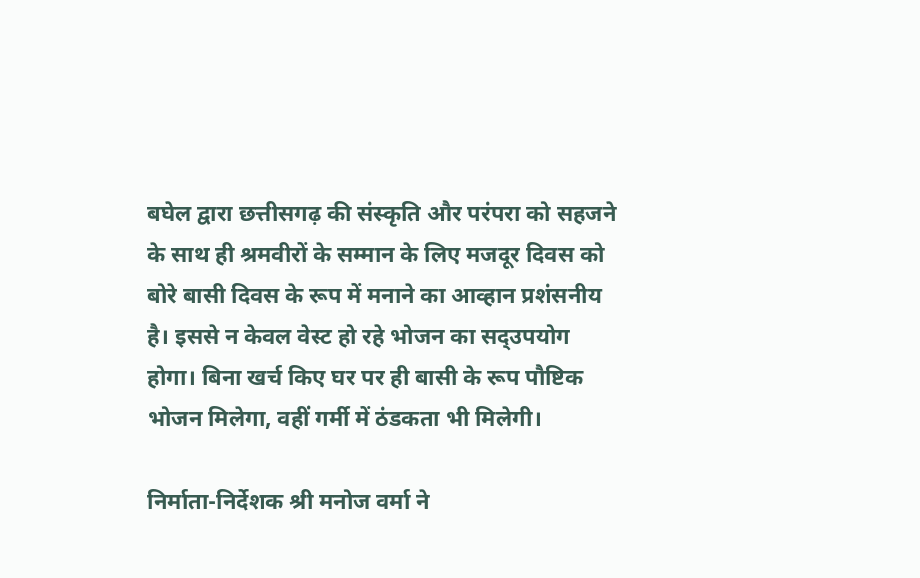बघेल द्वारा छत्तीसगढ़ की संस्कृति और परंपरा को सहजने के साथ ही श्रमवीरों के सम्मान के लिए मजदूर दिवस को बोरे बासी दिवस के रूप में मनाने का आव्हान प्रशंसनीय है। इससे न केवल वेस्ट हो रहे भोजन का सद्उपयोग होगा। बिना खर्च किए घर पर ही बासी के रूप पौष्टिक भोजन मिलेगा, वहीं गर्मी में ठंडकता भी मिलेगी।

निर्माता-निर्देशक श्री मनोज वर्मा ने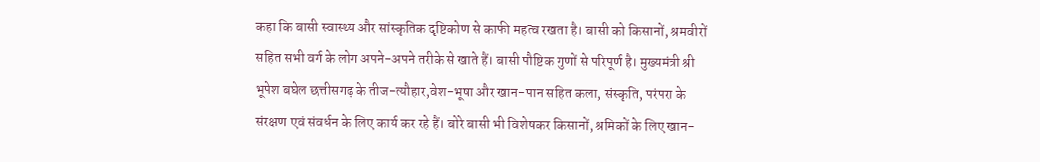कहा कि बासी स्वास्थ्य और सांस्कृतिक दृष्टिकोण से काफी महत्व रखता है। बासी को किसानों, श्रमवीरों सहित सभी वर्ग के लोग अपने-अपने तरीके से खाते हैं। बासी पौष्टिक गुणों से परिपूर्ण है। मुख्यमंत्री श्री भूपेश बघेल छत्तीसगढ़ के तीज-त्यौहार,वेश-भूषा और खान-पान सहित कला, संस्कृति, परंपरा के संरक्षण एवं संवर्धन के लिए कार्य कर रहे हैं। बोरे बासी भी विशेषकर किसानों, श्रमिकों के लिए खान-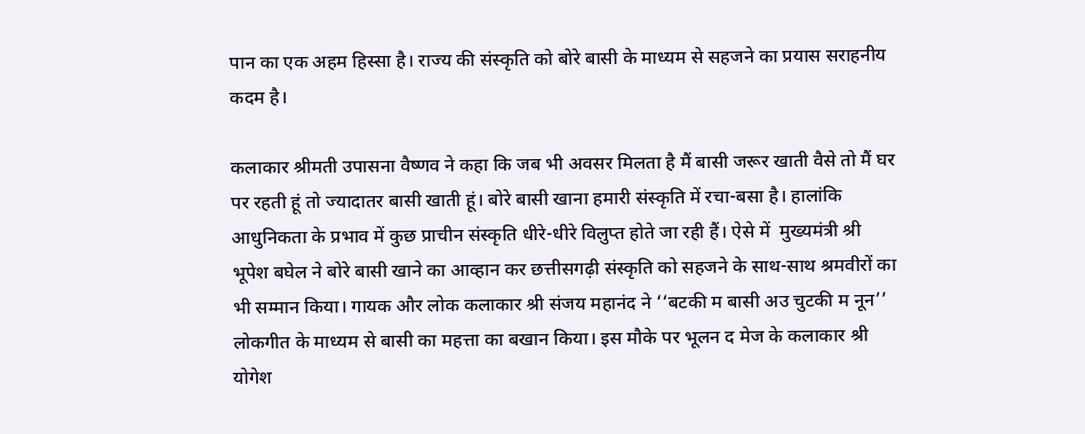पान का एक अहम हिस्सा है। राज्य की संस्कृति को बोरे बासी के माध्यम से सहजने का प्रयास सराहनीय कदम है।

कलाकार श्रीमती उपासना वैष्णव ने कहा कि जब भी अवसर मिलता है मैं बासी जरूर खाती वैसे तो मैं घर पर रहती हूं तो ज्यादातर बासी खाती हूं। बोरे बासी खाना हमारी संस्कृति में रचा-बसा है। हालांकि आधुनिकता के प्रभाव में कुछ प्राचीन संस्कृति धीरे-धीरे विलुप्त होते जा रही हैं। ऐसे में  मुख्यमंत्री श्री भूपेश बघेल ने बोरे बासी खाने का आव्हान कर छत्तीसगढ़ी संस्कृति को सहजने के साथ-साथ श्रमवीरों का भी सम्मान किया। गायक और लोक कलाकार श्री संजय महानंद ने ‘‘बटकी म बासी अउ चुटकी म नून’’ लोकगीत के माध्यम से बासी का महत्ता का बखान किया। इस मौके पर भूलन द मेज के कलाकार श्री योगेश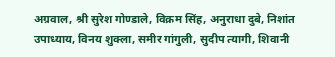अग्रवाल, श्री सुरेश गोण्डाले, विक्रम सिंह, अनुराधा दुबे, निशांत उपाध्याय, विनय शुक्ला, समीर गांगुली, सुदीप त्यागी, शिवानी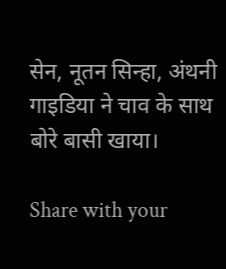सेन, नूतन सिन्हा, अंथनी गाइडिया ने चाव के साथ बोरे बासी खाया।

Share with your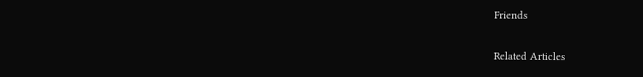Friends

Related Articles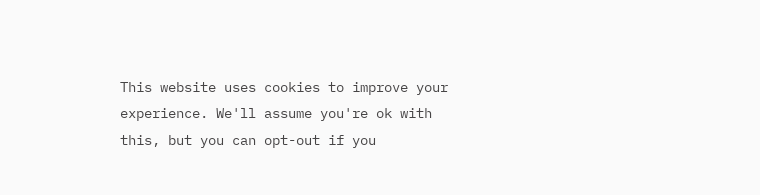This website uses cookies to improve your experience. We'll assume you're ok with this, but you can opt-out if you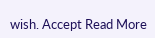wish. Accept Read More